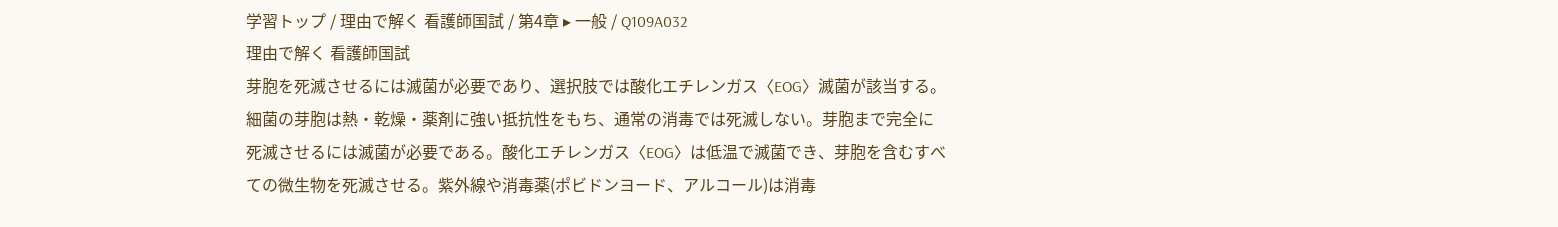学習トップ / 理由で解く 看護師国試 / 第4章 ▸ 一般 / Q109A032
理由で解く 看護師国試
芽胞を死滅させるには滅菌が必要であり、選択肢では酸化エチレンガス〈EOG〉滅菌が該当する。
細菌の芽胞は熱・乾燥・薬剤に強い抵抗性をもち、通常の消毒では死滅しない。芽胞まで完全に死滅させるには滅菌が必要である。酸化エチレンガス〈EOG〉は低温で滅菌でき、芽胞を含むすべての微生物を死滅させる。紫外線や消毒薬(ポビドンヨード、アルコール)は消毒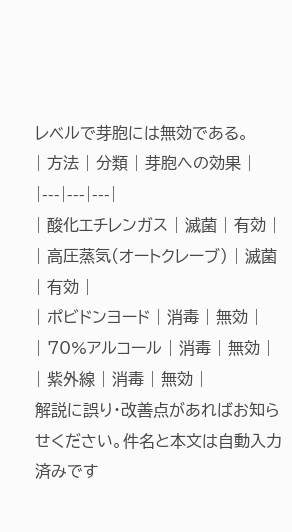レベルで芽胞には無効である。
| 方法 | 分類 | 芽胞への効果 |
|---|---|---|
| 酸化エチレンガス | 滅菌 | 有効 |
| 高圧蒸気(オートクレーブ) | 滅菌 | 有効 |
| ポビドンヨード | 消毒 | 無効 |
| 70%アルコール | 消毒 | 無効 |
| 紫外線 | 消毒 | 無効 |
解説に誤り・改善点があればお知らせください。件名と本文は自動入力済みです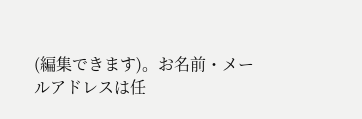(編集できます)。お名前・メールアドレスは任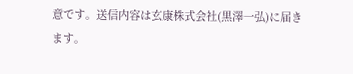意です。送信内容は玄康株式会社(黒澤一弘)に届きます。